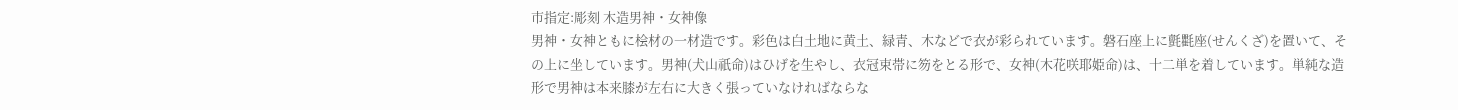市指定:彫刻 木造男神・女神像
男神・女神ともに桧材の一材造です。彩色は白土地に黄土、緑青、木などで衣が彩られています。磐石座上に氈氍座(せんくざ)を置いて、その上に坐しています。男神(犬山祇命)はひげを生やし、衣冠束帯に笏をとる形で、女神(木花咲耶姫命)は、十二単を着しています。単純な造形で男神は本来膝が左右に大きく張っていなければならな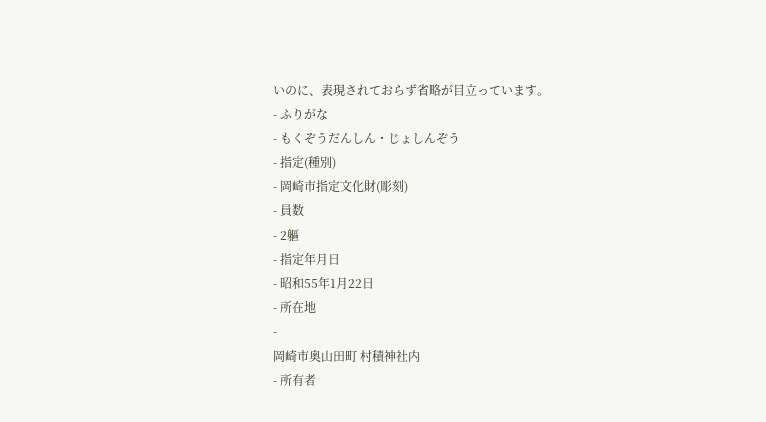いのに、表現されておらず省略が目立っています。
- ふりがな
- もくぞうだんしん・じょしんぞう
- 指定(種別)
- 岡崎市指定文化財(彫刻)
- 員数
- 2軀
- 指定年月日
- 昭和55年1月22日
- 所在地
-
岡崎市奥山田町 村積神社内
- 所有者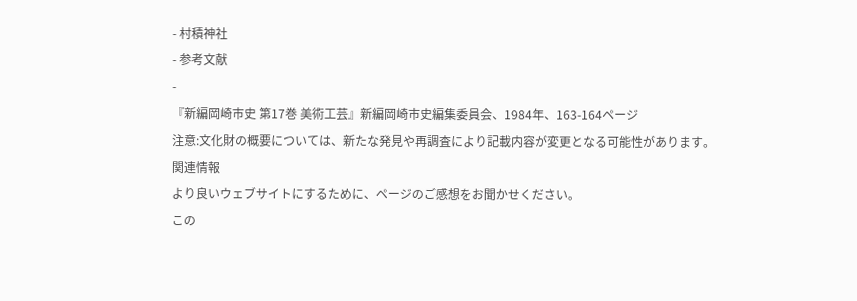- 村積神社
- 参考文献
-
『新編岡崎市史 第17巻 美術工芸』新編岡崎市史編集委員会、1984年、163-164ページ
注意:文化財の概要については、新たな発見や再調査により記載内容が変更となる可能性があります。
関連情報
より良いウェブサイトにするために、ページのご感想をお聞かせください。
この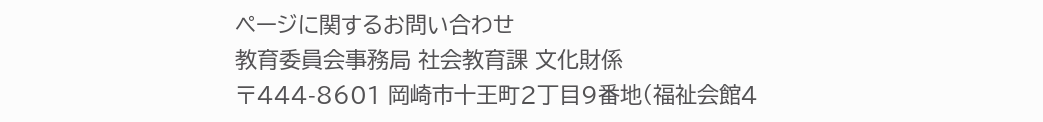ページに関するお問い合わせ
教育委員会事務局 社会教育課 文化財係
〒444-8601 岡崎市十王町2丁目9番地(福祉会館4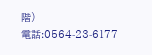階)
電話:0564-23-6177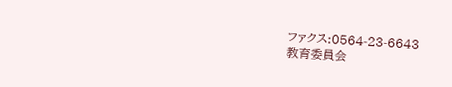ファクス:0564-23-6643
教育委員会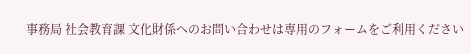事務局 社会教育課 文化財係へのお問い合わせは専用のフォームをご利用ください